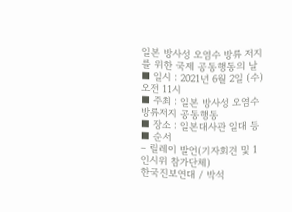일본 방사성 오염수 방류 저지를 위한 국제 공동행동의 날
■ 일시 : 2021년 6월 2일 (수) 오전 11시
■ 주최 : 일본 방사성 오염수 방류저지 공동행동
■ 장소 : 일본대사관 일대 등
■ 순서
– 릴레이 발언(기자회견 및 1인시위 참가단체)
한국진보연대 / 박석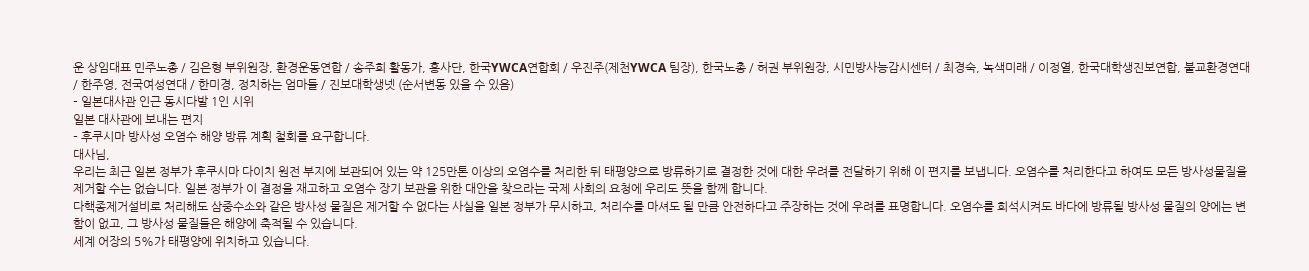운 상임대표 민주노총 / 김은형 부위원장, 환경운동연합 / 송주희 활동가, 흥사단, 한국YWCA연합회 / 우진주(제천YWCA 팀장), 한국노총 / 허권 부위원장, 시민방사능감시센터 / 최경숙, 녹색미래 / 이정열, 한국대학생진보연합, 불교환경연대 / 한주영, 전국여성연대 / 한미경, 정치하는 엄마들 / 진보대학생넷 (순서변동 있을 수 있음)
– 일본대사관 인근 동시다발 1인 시위
일본 대사관에 보내는 편지
– 후쿠시마 방사성 오염수 해양 방류 계획 철회를 요구합니다.
대사님,
우리는 최근 일본 정부가 후쿠시마 다이치 원전 부지에 보관되어 있는 약 125만톤 이상의 오염수를 처리한 뒤 태평양으로 방류하기로 결정한 것에 대한 우려를 전달하기 위해 이 편지를 보냅니다. 오염수를 처리한다고 하여도 모든 방사성물질을 제거할 수는 없습니다. 일본 정부가 이 결정을 재고하고 오염수 장기 보관을 위한 대안을 찾으라는 국제 사회의 요청에 우리도 뜻을 함께 합니다.
다핵종제거설비로 처리해도 삼중수소와 같은 방사성 물질은 제거할 수 없다는 사실을 일본 정부가 무시하고, 처리수를 마셔도 될 만큼 안전하다고 주장하는 것에 우려를 표명합니다. 오염수를 희석시켜도 바다에 방류될 방사성 물질의 양에는 변함이 없고, 그 방사성 물질들은 해양에 축적될 수 있습니다.
세계 어장의 5%가 태평양에 위치하고 있습니다.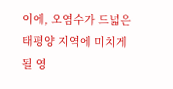이에, 오염수가 드넓은 태평양 지역에 미치게 될 영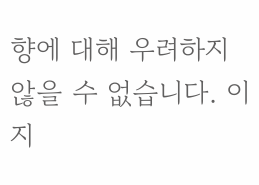향에 대해 우려하지 않을 수 없습니다. 이 지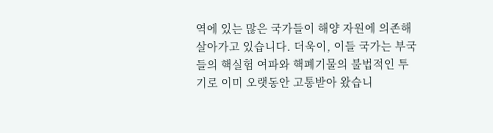역에 있는 많은 국가들이 해양 자원에 의존해 살아가고 있습니다. 더욱이, 이들 국가는 부국들의 핵실험 여파와 핵폐기물의 불법적인 투기로 이미 오랫동안 고통받아 왔습니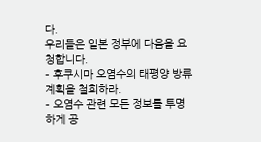다.
우리들은 일본 정부에 다음을 요청합니다.
– 후쿠시마 오염수의 태평양 방류 계획을 철회하라.
– 오염수 관련 모든 정보를 투명하게 공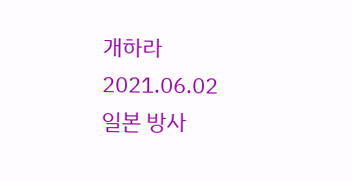개하라
2021.06.02
일본 방사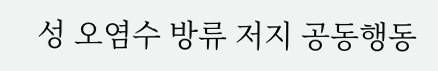성 오염수 방류 저지 공동행동